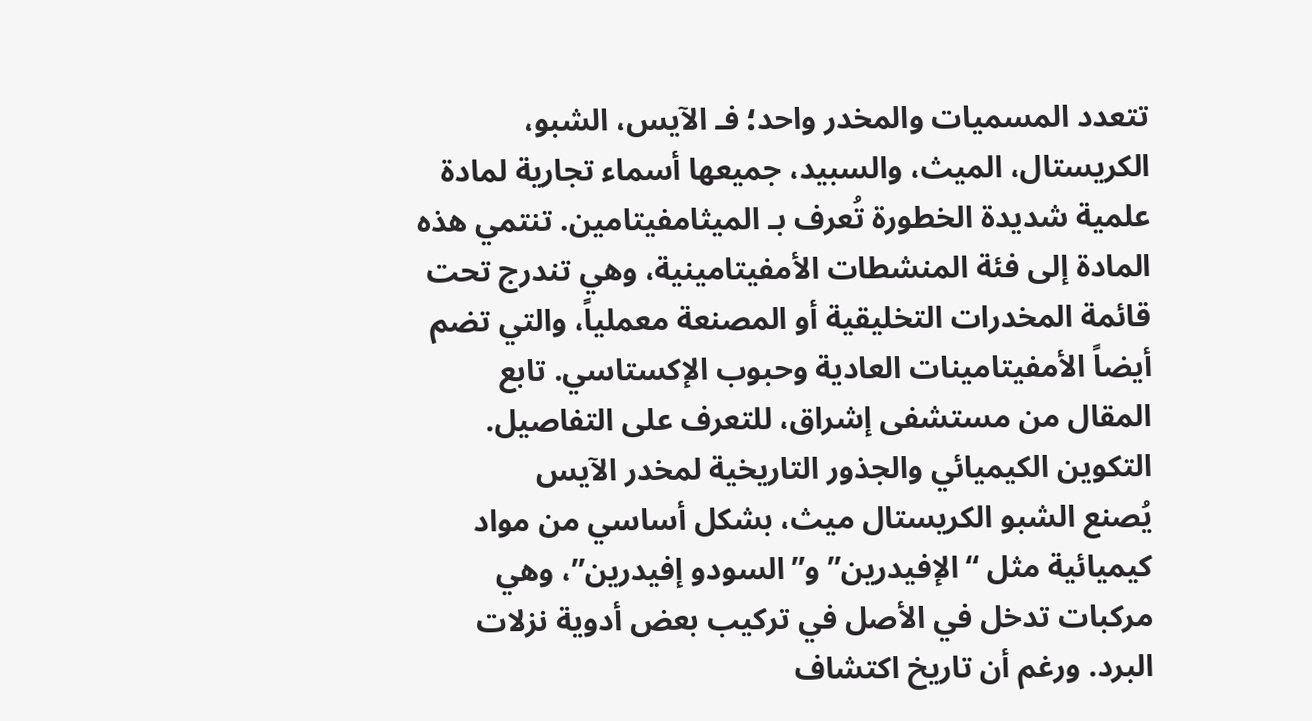تتعدد المسميات والمخدر واحد؛ فـ الآيس، الشبو، الكريستال، الميث، والسبيد، جميعها أسماء تجارية لمادة علمية شديدة الخطورة تُعرف بـ الميثامفيتامين. تنتمي هذه المادة إلى فئة المنشطات الأمفيتامينية، وهي تندرج تحت قائمة المخدرات التخليقية أو المصنعة معملياً، والتي تضم أيضاً الأمفيتامينات العادية وحبوب الإكستاسي. تابع المقال من مستشفى إشراق، للتعرف على التفاصيل.
التكوين الكيميائي والجذور التاريخية لمخدر الآيس
يُصنع الشبو الكريستال ميث، بشكل أساسي من مواد كيميائية مثل “الإفيدرين” و”السودو إفيدرين”، وهي مركبات تدخل في الأصل في تركيب بعض أدوية نزلات البرد. ورغم أن تاريخ اكتشاف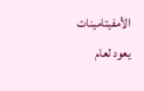الأمفيتامينات يعود لعام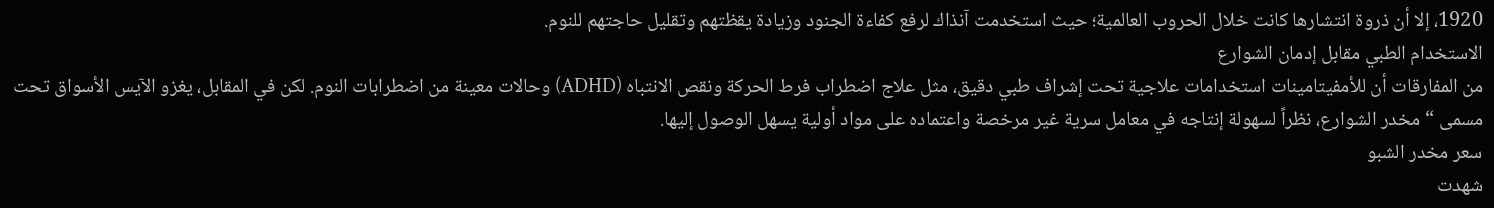1920، إلا أن ذروة انتشارها كانت خلال الحروب العالمية؛ حيث استخدمت آنذاك لرفع كفاءة الجنود وزيادة يقظتهم وتقليل حاجتهم للنوم.
الاستخدام الطبي مقابل إدمان الشوارع
من المفارقات أن للأمفيتامينات استخدامات علاجية تحت إشراف طبي دقيق، مثل علاج اضطراب فرط الحركة ونقص الانتباه (ADHD) وحالات معينة من اضطرابات النوم. لكن في المقابل، يغزو الآيس الأسواق تحت مسمى “مخدر الشوارع، نظراً لسهولة إنتاجه في معامل سرية غير مرخصة واعتماده على مواد أولية يسهل الوصول إليها.
سعر مخدر الشبو
شهدت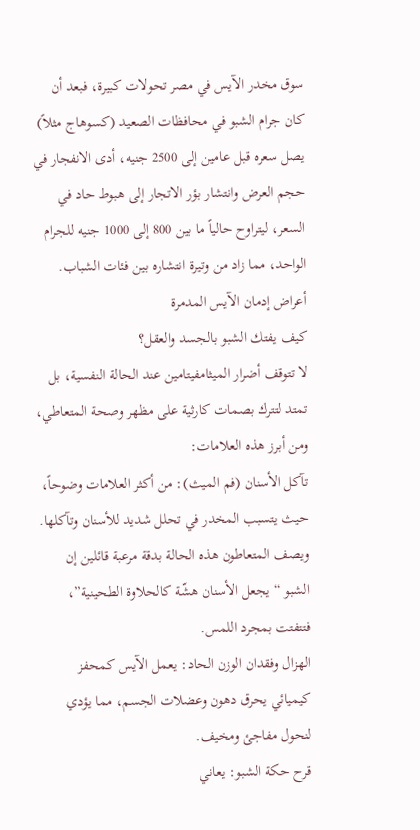سوق مخدر الآيس في مصر تحولات كبيرة، فبعد أن كان جرام الشبو في محافظات الصعيد (كسوهاج مثلاً) يصل سعره قبل عامين إلى 2500 جنيه، أدى الانفجار في حجم العرض وانتشار بؤر الاتجار إلى هبوط حاد في السعر، ليتراوح حالياً ما بين 800 إلى 1000 جنيه للجرام الواحد، مما زاد من وتيرة انتشاره بين فئات الشباب.
أعراض إدمان الآيس المدمرة
كيف يفتك الشبو بالجسد والعقل؟
لا تتوقف أضرار الميثامفيتامين عند الحالة النفسية، بل تمتد لتترك بصمات كارثية على مظهر وصحة المتعاطي، ومن أبرز هذه العلامات:
تآكل الأسنان (فم الميث): من أكثر العلامات وضوحاً، حيث يتسبب المخدر في تحلل شديد للأسنان وتآكلها. ويصف المتعاطون هذه الحالة بدقة مرعبة قائلين إن الشبو “يجعل الأسنان هشّة كالحلاوة الطحينية”، فتتفتت بمجرد اللمس.
الهزال وفقدان الوزن الحاد: يعمل الآيس كمحفز كيميائي يحرق دهون وعضلات الجسم، مما يؤدي لنحول مفاجئ ومخيف.
قرح حكة الشبو: يعاني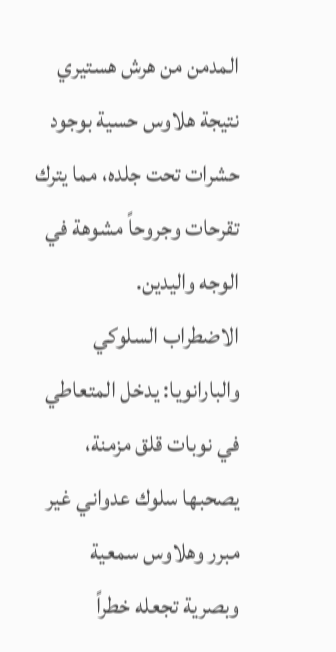المدمن من هرش هستيري نتيجة هلاوس حسية بوجود حشرات تحت جلده، مما يترك تقرحات وجروحاً مشوهة في الوجه واليدين.
الاضطراب السلوكي والبارانويا: يدخل المتعاطي في نوبات قلق مزمنة، يصحبها سلوك عدواني غير مبرر وهلاوس سمعية وبصرية تجعله خطراً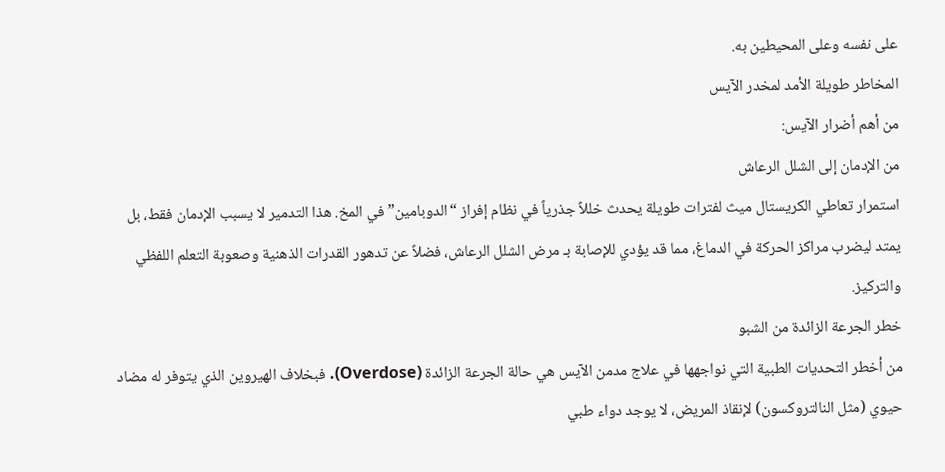على نفسه وعلى المحيطين به.
المخاطر طويلة الأمد لمخدر الآيس
من أهم أضرار الآيس:
من الإدمان إلى الشلل الرعاش
استمرار تعاطي الكريستال ميث لفترات طويلة يحدث خللاً جذرياً في نظام إفراز “الدوبامين” في المخ. هذا التدمير لا يسبب الإدمان فقط، بل يمتد ليضرب مراكز الحركة في الدماغ، مما قد يؤدي للإصابة بـ مرض الشلل الرعاش، فضلاً عن تدهور القدرات الذهنية وصعوبة التعلم اللفظي والتركيز.
خطر الجرعة الزائدة من الشبو
من أخطر التحديات الطبية التي نواجهها في علاج مدمن الآيس هي حالة الجرعة الزائدة (Overdose). فبخلاف الهيروين الذي يتوفر له مضاد حيوي (مثل النالتروكسون) لإنقاذ المريض، لا يوجد دواء طبي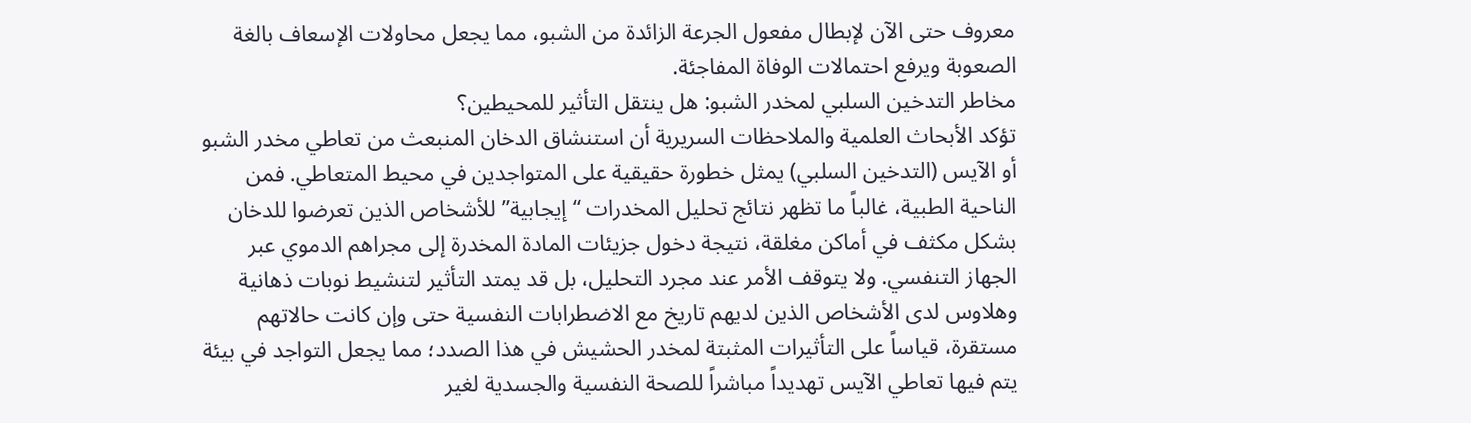معروف حتى الآن لإبطال مفعول الجرعة الزائدة من الشبو، مما يجعل محاولات الإسعاف بالغة الصعوبة ويرفع احتمالات الوفاة المفاجئة.
مخاطر التدخين السلبي لمخدر الشبو: هل ينتقل التأثير للمحيطين؟
تؤكد الأبحاث العلمية والملاحظات السريرية أن استنشاق الدخان المنبعث من تعاطي مخدر الشبو أو الآيس (التدخين السلبي) يمثل خطورة حقيقية على المتواجدين في محيط المتعاطي. فمن الناحية الطبية، غالباً ما تظهر نتائج تحليل المخدرات “إيجابية” للأشخاص الذين تعرضوا للدخان بشكل مكثف في أماكن مغلقة، نتيجة دخول جزيئات المادة المخدرة إلى مجراهم الدموي عبر الجهاز التنفسي. ولا يتوقف الأمر عند مجرد التحليل، بل قد يمتد التأثير لتنشيط نوبات ذهانية وهلاوس لدى الأشخاص الذين لديهم تاريخ مع الاضطرابات النفسية حتى وإن كانت حالاتهم مستقرة، قياساً على التأثيرات المثبتة لمخدر الحشيش في هذا الصدد؛ مما يجعل التواجد في بيئة يتم فيها تعاطي الآيس تهديداً مباشراً للصحة النفسية والجسدية لغير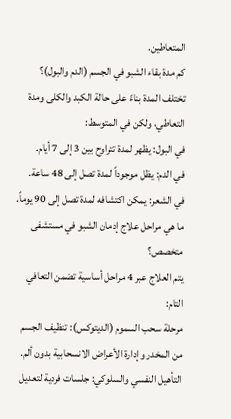المتعاطين.
كم مدة بقاء الشبو في الجسم (الدم والبول)؟
تختلف المدة بناءً على حالة الكبد والكلى ومدة التعاطي، ولكن في المتوسط:
في البول: يظهر لمدة تتراوح بين 3 إلى 7 أيام.
في الدم: يظل موجوداً لمدة تصل إلى 48 ساعة.
في الشعر: يمكن اكتشافه لمدة تصل إلى 90 يوماً.
ما هي مراحل علاج إدمان الشبو في مستشفى متخصص؟
يتم العلاج عبر 4 مراحل أساسية تضمن التعافي التام:
مرحلة سحب السموم (الديتوكس): تنظيف الجسم من المخدر وإدارة الأعراض الانسحابية بدون ألم.
التأهيل النفسي والسلوكي: جلسات فردية لتعديل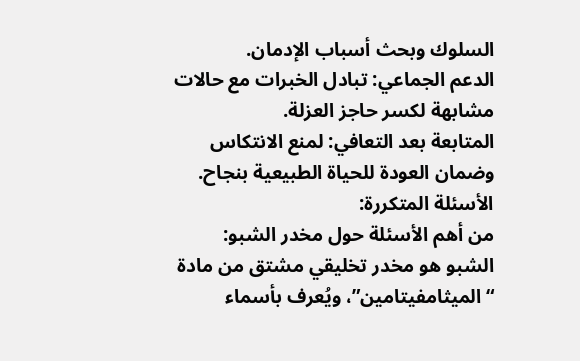السلوك وبحث أسباب الإدمان.
الدعم الجماعي: تبادل الخبرات مع حالات مشابهة لكسر حاجز العزلة.
المتابعة بعد التعافي: لمنع الانتكاس وضمان العودة للحياة الطبيعية بنجاح.
الأسئلة المتكررة:
من أهم الأسئلة حول مخدر الشبو:
الشبو هو مخدر تخليقي مشتق من مادة “الميثامفيتامين”، ويُعرف بأسماء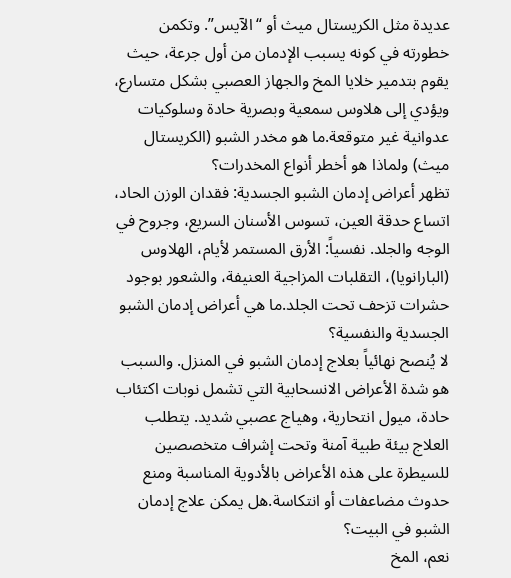عديدة مثل الكريستال ميث أو “الآيس”. وتكمن خطورته في كونه يسبب الإدمان من أول جرعة، حيث يقوم بتدمير خلايا المخ والجهاز العصبي بشكل متسارع، ويؤدي إلى هلاوس سمعية وبصرية حادة وسلوكيات عدوانية غير متوقعة.ما هو مخدر الشبو (الكريستال ميث) ولماذا هو أخطر أنواع المخدرات؟
تظهر أعراض إدمان الشبو الجسدية: فقدان الوزن الحاد، اتساع حدقة العين، تسوس الأسنان السريع، وجروح في الوجه والجلد. نفسياً: الأرق المستمر لأيام، الهلاوس (البارانويا)، التقلبات المزاجية العنيفة، والشعور بوجود حشرات تزحف تحت الجلد.ما هي أعراض إدمان الشبو الجسدية والنفسية؟
لا يُنصح نهائياً بعلاج إدمان الشبو في المنزل. والسبب هو شدة الأعراض الانسحابية التي تشمل نوبات اكتئاب حادة، ميول انتحارية، وهياج عصبي شديد. يتطلب العلاج بيئة طبية آمنة وتحت إشراف متخصصين للسيطرة على هذه الأعراض بالأدوية المناسبة ومنع حدوث مضاعفات أو انتكاسة.هل يمكن علاج إدمان الشبو في البيت؟
نعم، المخ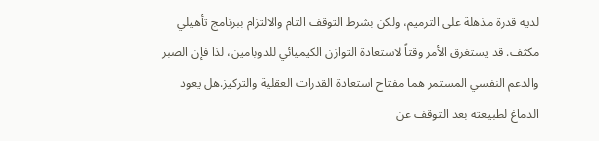لديه قدرة مذهلة على الترميم، ولكن بشرط التوقف التام والالتزام ببرنامج تأهيلي مكثف. قد يستغرق الأمر وقتاً لاستعادة التوازن الكيميائي للدوبامين، لذا فإن الصبر والدعم النفسي المستمر هما مفتاح استعادة القدرات العقلية والتركيز.هل يعود الدماغ لطبيعته بعد التوقف عن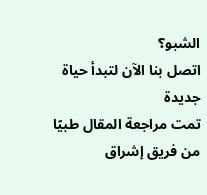الشبو؟
اتصل بنا الآن لتبدأ حياة جديدة
تمت مراجعة المقال طبيًا من فريق إشراق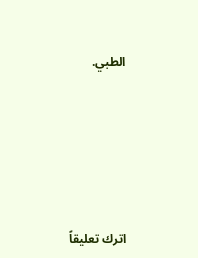الطبي.







اترك تعليقاً